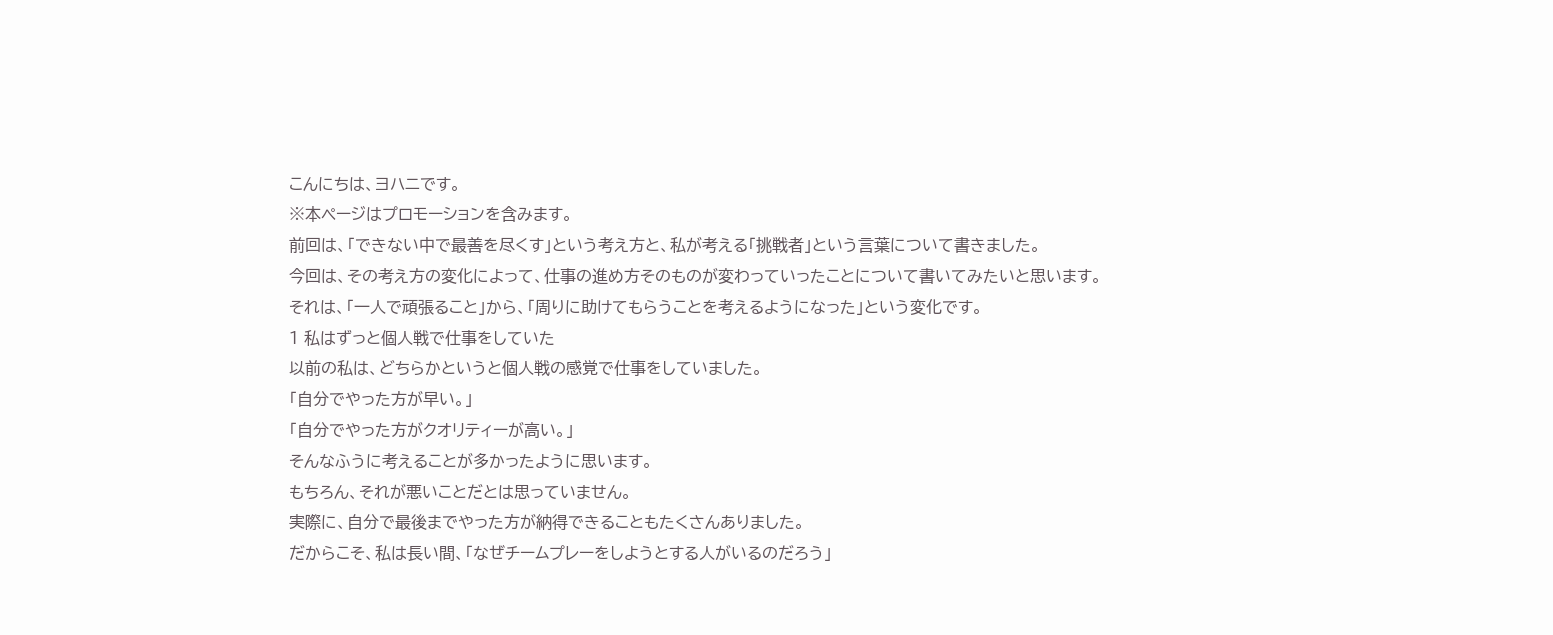こんにちは、ヨハニです。
※本ページはプロモーションを含みます。
前回は、「できない中で最善を尽くす」という考え方と、私が考える「挑戦者」という言葉について書きました。
今回は、その考え方の変化によって、仕事の進め方そのものが変わっていったことについて書いてみたいと思います。
それは、「一人で頑張ること」から、「周りに助けてもらうことを考えるようになった」という変化です。
1 私はずっと個人戦で仕事をしていた
以前の私は、どちらかというと個人戦の感覚で仕事をしていました。
「自分でやった方が早い。」
「自分でやった方がクオリティーが高い。」
そんなふうに考えることが多かったように思います。
もちろん、それが悪いことだとは思っていません。
実際に、自分で最後までやった方が納得できることもたくさんありました。
だからこそ、私は長い間、「なぜチームプレーをしようとする人がいるのだろう」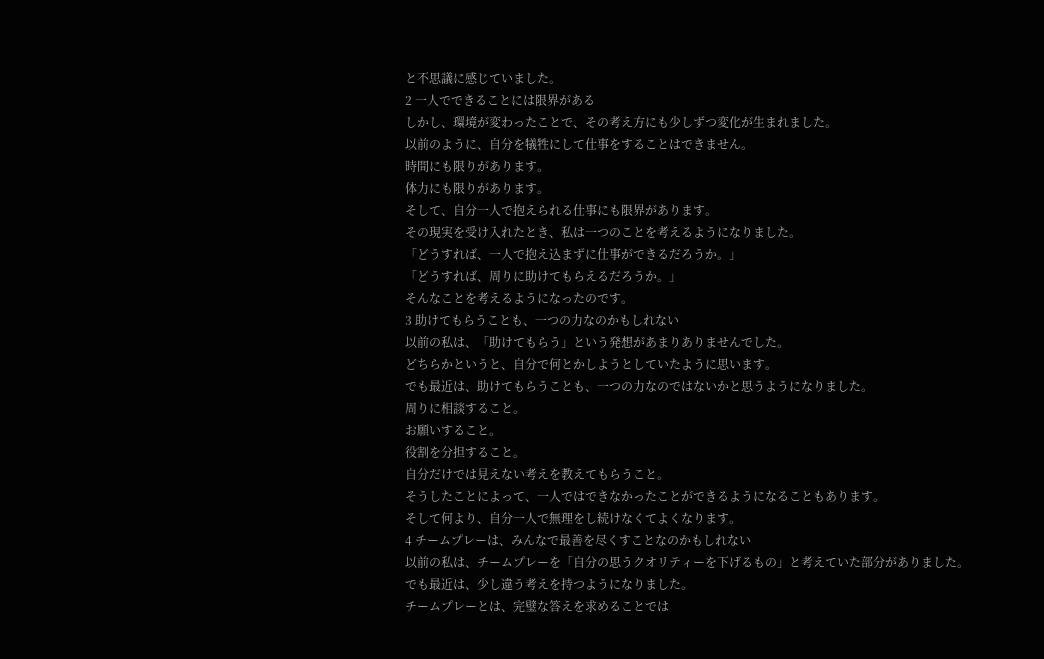と不思議に感じていました。
2 一人でできることには限界がある
しかし、環境が変わったことで、その考え方にも少しずつ変化が生まれました。
以前のように、自分を犠牲にして仕事をすることはできません。
時間にも限りがあります。
体力にも限りがあります。
そして、自分一人で抱えられる仕事にも限界があります。
その現実を受け入れたとき、私は一つのことを考えるようになりました。
「どうすれば、一人で抱え込まずに仕事ができるだろうか。」
「どうすれば、周りに助けてもらえるだろうか。」
そんなことを考えるようになったのです。
3 助けてもらうことも、一つの力なのかもしれない
以前の私は、「助けてもらう」という発想があまりありませんでした。
どちらかというと、自分で何とかしようとしていたように思います。
でも最近は、助けてもらうことも、一つの力なのではないかと思うようになりました。
周りに相談すること。
お願いすること。
役割を分担すること。
自分だけでは見えない考えを教えてもらうこと。
そうしたことによって、一人ではできなかったことができるようになることもあります。
そして何より、自分一人で無理をし続けなくてよくなります。
4 チームプレーは、みんなで最善を尽くすことなのかもしれない
以前の私は、チームプレーを「自分の思うクオリティーを下げるもの」と考えていた部分がありました。
でも最近は、少し違う考えを持つようになりました。
チームプレーとは、完璧な答えを求めることでは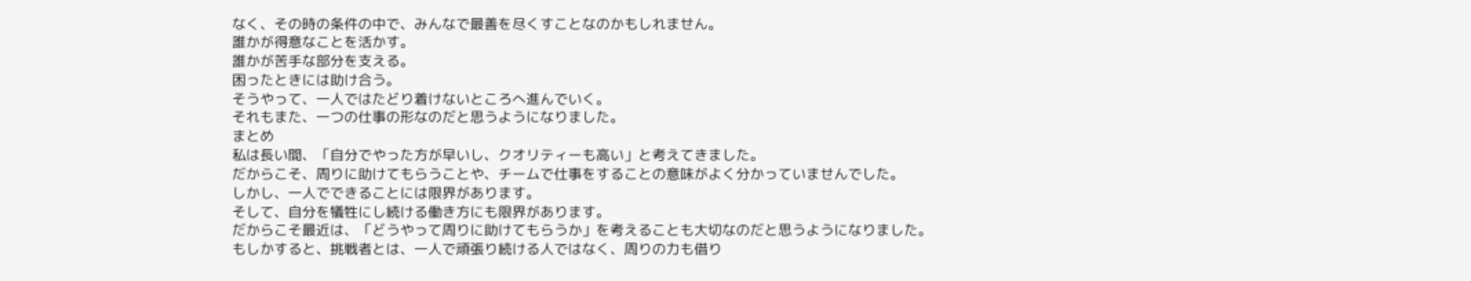なく、その時の条件の中で、みんなで最善を尽くすことなのかもしれません。
誰かが得意なことを活かす。
誰かが苦手な部分を支える。
困ったときには助け合う。
そうやって、一人ではたどり着けないところへ進んでいく。
それもまた、一つの仕事の形なのだと思うようになりました。
まとめ
私は長い間、「自分でやった方が早いし、クオリティーも高い」と考えてきました。
だからこそ、周りに助けてもらうことや、チームで仕事をすることの意味がよく分かっていませんでした。
しかし、一人でできることには限界があります。
そして、自分を犠牲にし続ける働き方にも限界があります。
だからこそ最近は、「どうやって周りに助けてもらうか」を考えることも大切なのだと思うようになりました。
もしかすると、挑戦者とは、一人で頑張り続ける人ではなく、周りの力も借り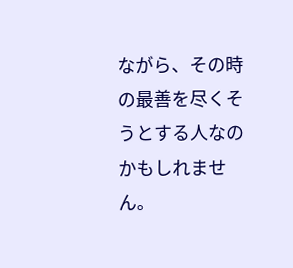ながら、その時の最善を尽くそうとする人なのかもしれません。